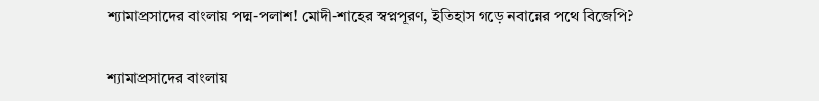শ্যামাপ্রসাদের বাংলায় পদ্ম-পলাশ! মোদী-শাহের স্বপ্নপূরণ, ইতিহাস গড়ে নবান্নের পথে বিজেপি?

শ্যামাপ্রসাদের বাংলায়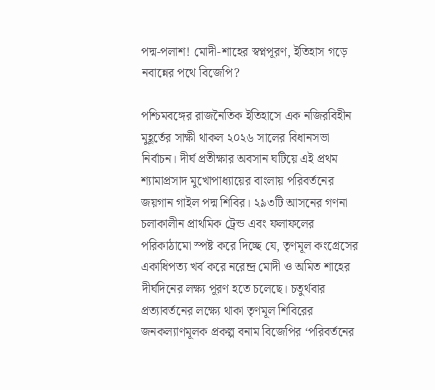পদ্ম-পলাশ! মোদী-শাহের স্বপ্নপূরণ, ইতিহাস গড়ে নবান্নের পথে বিজেপি?

পশ্চিমবঙ্গের রাজনৈতিক ইতিহাসে এক নজিরবিহীন মুহূর্তের সাক্ষী থাকল ২০২৬ সালের বিধানসভা নির্বাচন। দীর্ঘ প্রতীক্ষার অবসান ঘটিয়ে এই প্রথম শ্যামাপ্রসাদ মুখোপাধ্যায়ের বাংলায় পরিবর্তনের জয়গান গাইল পদ্ম শিবির। ২৯৩টি আসনের গণনা চলাকালীন প্রাথমিক ট্রেন্ড এবং ফলাফলের পরিকাঠামো স্পষ্ট করে দিচ্ছে যে, তৃণমূল কংগ্রেসের একাধিপত্য খর্ব করে নরেন্দ্র মোদী ও অমিত শাহের দীর্ঘদিনের লক্ষ্য পূরণ হতে চলেছে। চতুর্থবার প্রত্যাবর্তনের লক্ষ্যে থাকা তৃণমূল শিবিরের জনকল্যাণমূলক প্রকল্প বনাম বিজেপির ‘পরিবর্তনের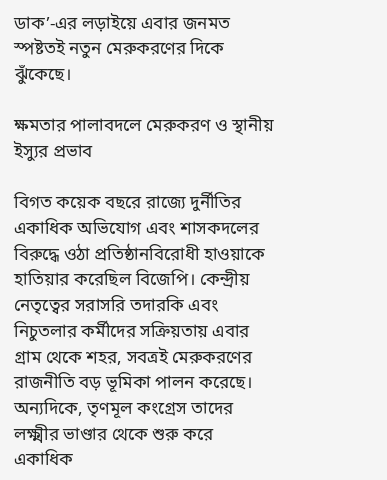ডাক’-এর লড়াইয়ে এবার জনমত স্পষ্টতই নতুন মেরুকরণের দিকে ঝুঁকেছে।

ক্ষমতার পালাবদলে মেরুকরণ ও স্থানীয় ইস্যুর প্রভাব

বিগত কয়েক বছরে রাজ্যে দুর্নীতির একাধিক অভিযোগ এবং শাসকদলের বিরুদ্ধে ওঠা প্রতিষ্ঠানবিরোধী হাওয়াকে হাতিয়ার করেছিল বিজেপি। কেন্দ্রীয় নেতৃত্বের সরাসরি তদারকি এবং নিচুতলার কর্মীদের সক্রিয়তায় এবার গ্রাম থেকে শহর, সবত্রই মেরুকরণের রাজনীতি বড় ভূমিকা পালন করেছে। অন্যদিকে, তৃণমূল কংগ্রেস তাদের লক্ষ্মীর ভাণ্ডার থেকে শুরু করে একাধিক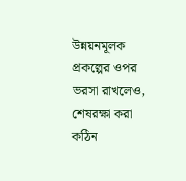উন্নয়নমূলক প্রকল্পের ওপর ভরসা রাখলেও, শেষরক্ষা করা কঠিন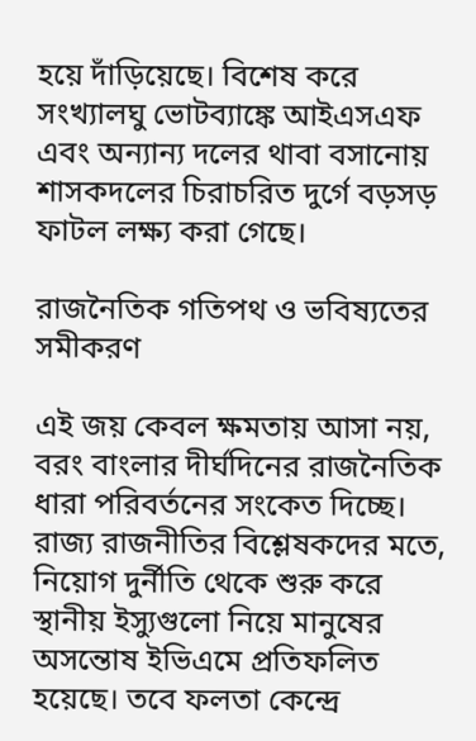হয়ে দাঁড়িয়েছে। বিশেষ করে সংখ্যালঘু ভোটব্যাঙ্কে আইএসএফ এবং অন্যান্য দলের থাবা বসানোয় শাসকদলের চিরাচরিত দুর্গে বড়সড় ফাটল লক্ষ্য করা গেছে।

রাজনৈতিক গতিপথ ও ভবিষ্যতের সমীকরণ

এই জয় কেবল ক্ষমতায় আসা নয়, বরং বাংলার দীর্ঘদিনের রাজনৈতিক ধারা পরিবর্তনের সংকেত দিচ্ছে। রাজ্য রাজনীতির বিশ্লেষকদের মতে, নিয়োগ দুর্নীতি থেকে শুরু করে স্থানীয় ইস্যুগুলো নিয়ে মানুষের অসন্তোষ ইভিএমে প্রতিফলিত হয়েছে। তবে ফলতা কেন্দ্রে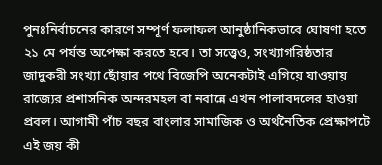পুনঃনির্বাচনের কারণে সম্পূর্ণ ফলাফল আনুষ্ঠানিকভাবে ঘোষণা হতে ২১ মে পর্যন্ত অপেক্ষা করতে হবে। তা সত্ত্বেও, সংখ্যাগরিষ্ঠতার জাদুকরী সংখ্যা ছোঁয়ার পথে বিজেপি অনেকটাই এগিয়ে যাওয়ায় রাজ্যের প্রশাসনিক অন্দরমহল বা নবান্নে এখন পালাবদলের হাওয়া প্রবল। আগামী পাঁচ বছর বাংলার সামাজিক ও অর্থনৈতিক প্রেক্ষাপটে এই জয় কী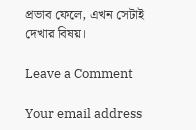প্রভাব ফেলে, এখন সেটাই দেখার বিষয়।

Leave a Comment

Your email address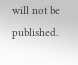will not be published.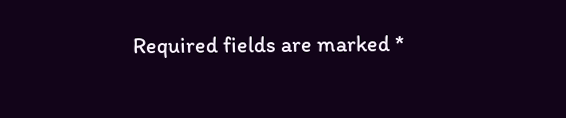Required fields are marked *